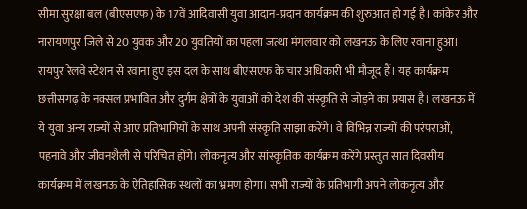सीमा सुरक्षा बल (बीएसएफ) के 17वें आदिवासी युवा आदान-प्रदान कार्यक्रम की शुरुआत हो गई है। कांकेर और नारायणपुर जिले से 20 युवक और 20 युवतियों का पहला जत्था मंगलवार को लखनऊ के लिए रवाना हुआ। रायपुर रेलवे स्टेशन से रवाना हुए इस दल के साथ बीएसएफ के चार अधिकारी भी मौजूद हैं। यह कार्यक्रम छत्तीसगढ़ के नक्सल प्रभावित और दुर्गम क्षेत्रों के युवाओं को देश की संस्कृति से जोड़ने का प्रयास है। लखनऊ में ये युवा अन्य राज्यों से आए प्रतिभागियों के साथ अपनी संस्कृति साझा करेंगे। वे विभिन्न राज्यों की परंपराओं, पहनावे और जीवनशैली से परिचित होंगे। लोकनृत्य और सांस्कृतिक कार्यक्रम करेंगे प्रस्तुत सात दिवसीय कार्यक्रम में लखनऊ के ऐतिहासिक स्थलों का भ्रमण होगा। सभी राज्यों के प्रतिभागी अपने लोकनृत्य और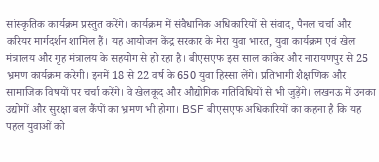सांस्कृतिक कार्यक्रम प्रस्तुत करेंगे। कार्यक्रम में संवैधानिक अधिकारियों से संवाद, पैनल चर्चा और करियर मार्गदर्शन शामिल हैं। यह आयोजन केंद्र सरकार के मेरा युवा भारत, युवा कार्यक्रम एवं खेल मंत्रालय और गृह मंत्रालय के सहयोग से हो रहा है। बीएसएफ इस साल कांकेर और नारायणपुर से 25 भ्रमण कार्यक्रम करेगी। इनमें 18 से 22 वर्ष के 650 युवा हिस्सा लेंगे। प्रतिभागी शैक्षणिक और सामाजिक विषयों पर चर्चा करेंगे। वे खेलकूद और औद्योगिक गतिविधियों से भी जुड़ेंगे। लखनऊ में उनका उद्योगों और सुरक्षा बल कैंपों का भ्रमण भी होगा। BSF बीएसएफ अधिकारियों का कहना है कि यह पहल युवाओं को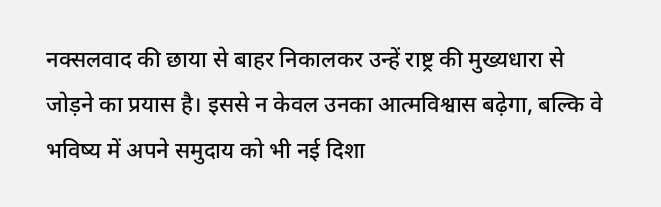नक्सलवाद की छाया से बाहर निकालकर उन्हें राष्ट्र की मुख्यधारा से जोड़ने का प्रयास है। इससे न केवल उनका आत्मविश्वास बढ़ेगा, बल्कि वे भविष्य में अपने समुदाय को भी नई दिशा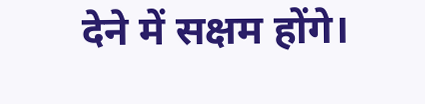देने में सक्षम होंगे।